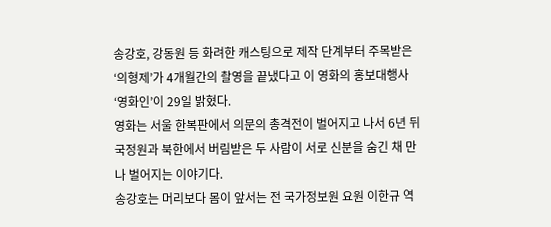송강호, 강동원 등 화려한 캐스팅으로 제작 단계부터 주목받은 ‘의형제’가 4개월간의 촬영을 끝냈다고 이 영화의 홍보대행사 ‘영화인’이 29일 밝혔다.
영화는 서울 한복판에서 의문의 총격전이 벌어지고 나서 6년 뒤 국정원과 북한에서 버림받은 두 사람이 서로 신분을 숨긴 채 만나 벌어지는 이야기다.
송강호는 머리보다 몸이 앞서는 전 국가정보원 요원 이한규 역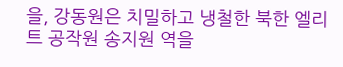을, 강동원은 치밀하고 냉철한 북한 엘리트 공작원 송지원 역을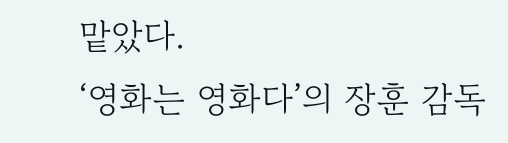맡았다.
‘영화는 영화다’의 장훈 감독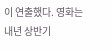이 연출했다. 영화는 내년 상반기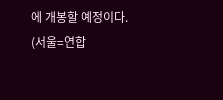에 개봉할 예정이다.
(서울=연합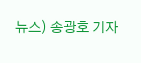뉴스) 송광호 기자